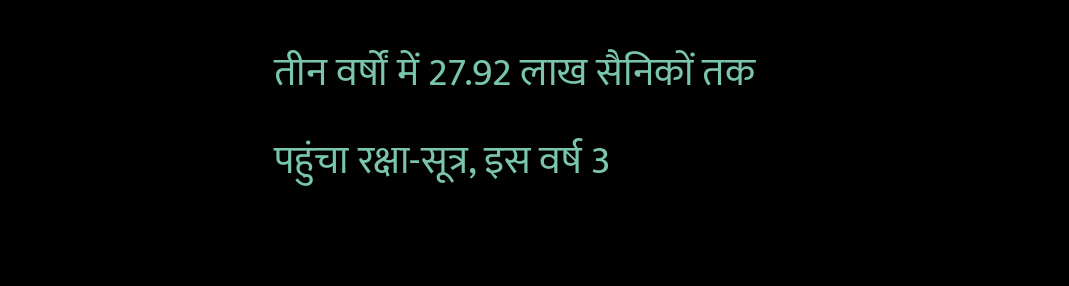तीन वर्षों में 27.92 लाख सैनिकों तक पहुंचा रक्षा-सूत्र, इस वर्ष 3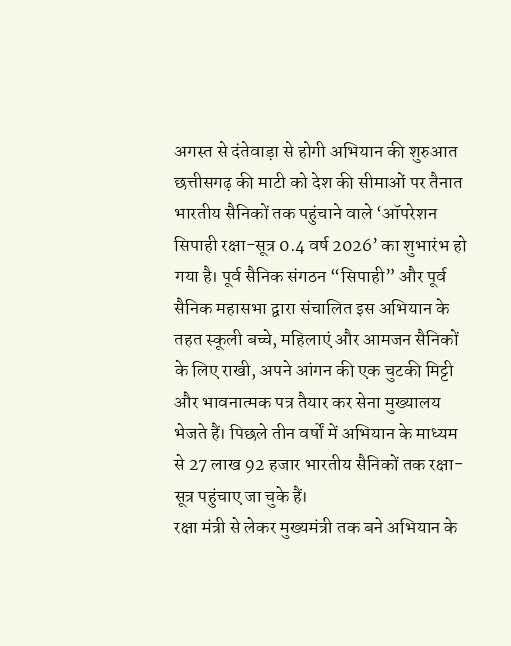अगस्त से दंतेवाड़ा से होगी अभियान की शुरुआत
छत्तीसगढ़ की माटी को देश की सीमाओं पर तैनात भारतीय सैनिकों तक पहुंचाने वाले ‘ऑपरेशन सिपाही रक्षा-सूत्र 0.4 वर्ष 2026’ का शुभारंभ हो गया है। पूर्व सैनिक संगठन “सिपाही” और पूर्व सैनिक महासभा द्वारा संचालित इस अभियान के तहत स्कूली बच्चे, महिलाएं और आमजन सैनिकों के लिए राखी, अपने आंगन की एक चुटकी मिट्टी और भावनात्मक पत्र तैयार कर सेना मुख्यालय भेजते हैं। पिछले तीन वर्षों में अभियान के माध्यम से 27 लाख 92 हजार भारतीय सैनिकों तक रक्षा-सूत्र पहुंचाए जा चुके हैं।
रक्षा मंत्री से लेकर मुख्यमंत्री तक बने अभियान के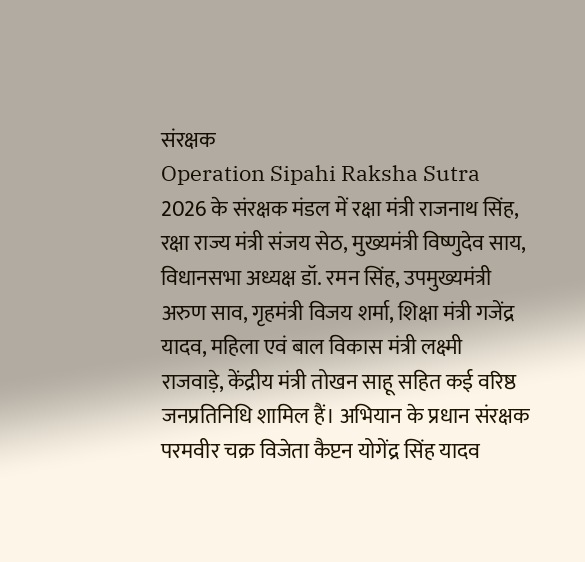संरक्षक
Operation Sipahi Raksha Sutra 2026 के संरक्षक मंडल में रक्षा मंत्री राजनाथ सिंह, रक्षा राज्य मंत्री संजय सेठ, मुख्यमंत्री विष्णुदेव साय, विधानसभा अध्यक्ष डॉ. रमन सिंह, उपमुख्यमंत्री अरुण साव, गृहमंत्री विजय शर्मा, शिक्षा मंत्री गजेंद्र यादव, महिला एवं बाल विकास मंत्री लक्ष्मी राजवाड़े, केंद्रीय मंत्री तोखन साहू सहित कई वरिष्ठ जनप्रतिनिधि शामिल हैं। अभियान के प्रधान संरक्षक परमवीर चक्र विजेता कैप्टन योगेंद्र सिंह यादव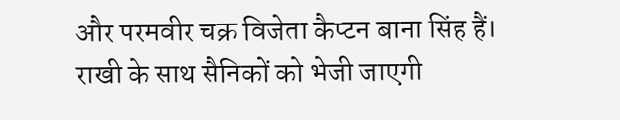और परमवीर चक्र विजेता कैप्टन बाना सिंह हैं।
राखी के साथ सैनिकों को भेजी जाएगी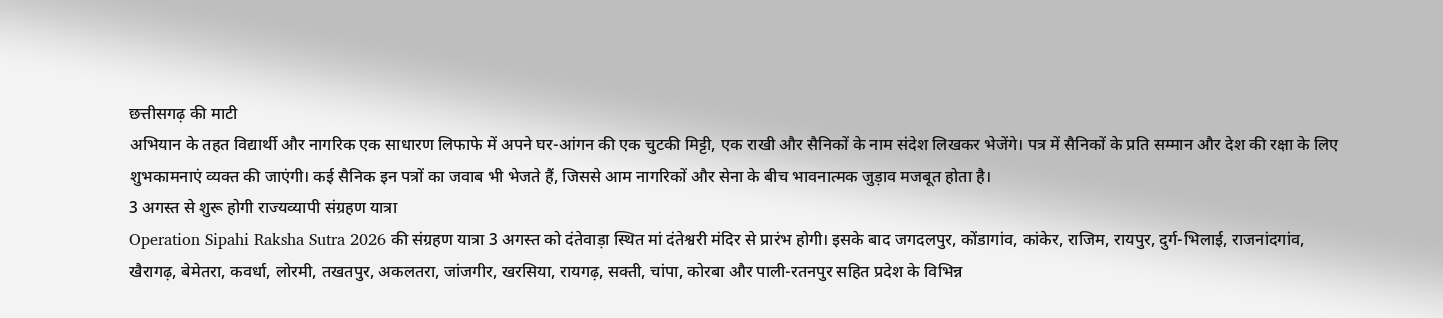छत्तीसगढ़ की माटी
अभियान के तहत विद्यार्थी और नागरिक एक साधारण लिफाफे में अपने घर-आंगन की एक चुटकी मिट्टी, एक राखी और सैनिकों के नाम संदेश लिखकर भेजेंगे। पत्र में सैनिकों के प्रति सम्मान और देश की रक्षा के लिए शुभकामनाएं व्यक्त की जाएंगी। कई सैनिक इन पत्रों का जवाब भी भेजते हैं, जिससे आम नागरिकों और सेना के बीच भावनात्मक जुड़ाव मजबूत होता है।
3 अगस्त से शुरू होगी राज्यव्यापी संग्रहण यात्रा
Operation Sipahi Raksha Sutra 2026 की संग्रहण यात्रा 3 अगस्त को दंतेवाड़ा स्थित मां दंतेश्वरी मंदिर से प्रारंभ होगी। इसके बाद जगदलपुर, कोंडागांव, कांकेर, राजिम, रायपुर, दुर्ग-भिलाई, राजनांदगांव, खैरागढ़, बेमेतरा, कवर्धा, लोरमी, तखतपुर, अकलतरा, जांजगीर, खरसिया, रायगढ़, सक्ती, चांपा, कोरबा और पाली-रतनपुर सहित प्रदेश के विभिन्न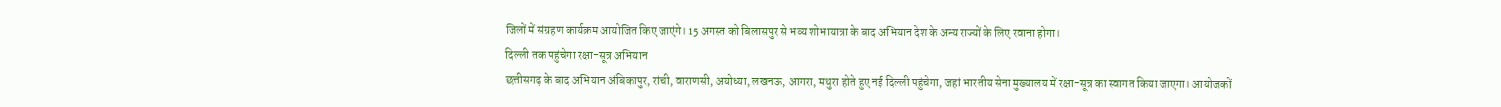जिलों में संग्रहण कार्यक्रम आयोजित किए जाएंगे। 15 अगस्त को बिलासपुर से भव्य शोभायात्रा के बाद अभियान देश के अन्य राज्यों के लिए रवाना होगा।
दिल्ली तक पहुंचेगा रक्षा-सूत्र अभियान
छत्तीसगढ़ के बाद अभियान अंबिकापुर, रांची, वाराणसी, अयोध्या, लखनऊ, आगरा, मथुरा होते हुए नई दिल्ली पहुंचेगा, जहां भारतीय सेना मुख्यालय में रक्षा-सूत्र का स्वागत किया जाएगा। आयोजकों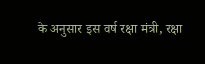के अनुसार इस वर्ष रक्षा मंत्री, रक्षा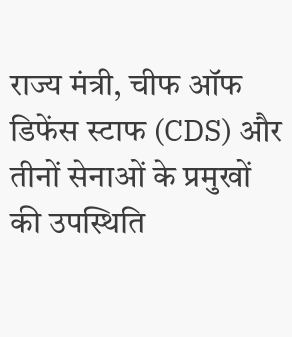राज्य मंत्री, चीफ ऑफ डिफेंस स्टाफ (CDS) और तीनों सेनाओं के प्रमुखों की उपस्थिति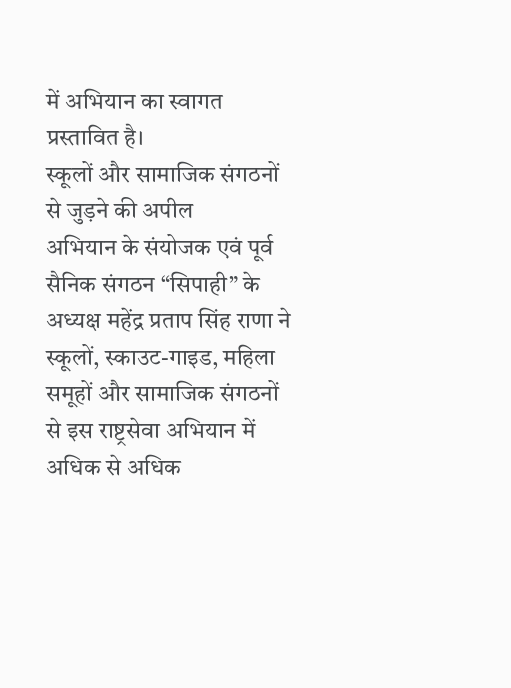में अभियान का स्वागत प्रस्तावित है।
स्कूलों और सामाजिक संगठनों से जुड़ने की अपील
अभियान के संयोजक एवं पूर्व सैनिक संगठन “सिपाही” के अध्यक्ष महेंद्र प्रताप सिंह राणा ने स्कूलों, स्काउट-गाइड, महिला समूहों और सामाजिक संगठनों से इस राष्ट्रसेवा अभियान में अधिक से अधिक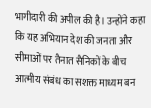भागीदारी की अपील की है। उन्होंने कहा कि यह अभियान देश की जनता और सीमाओं पर तैनात सैनिकों के बीच आत्मीय संबंध का सशक्त माध्यम बन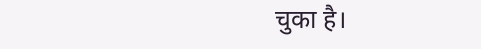चुका है।